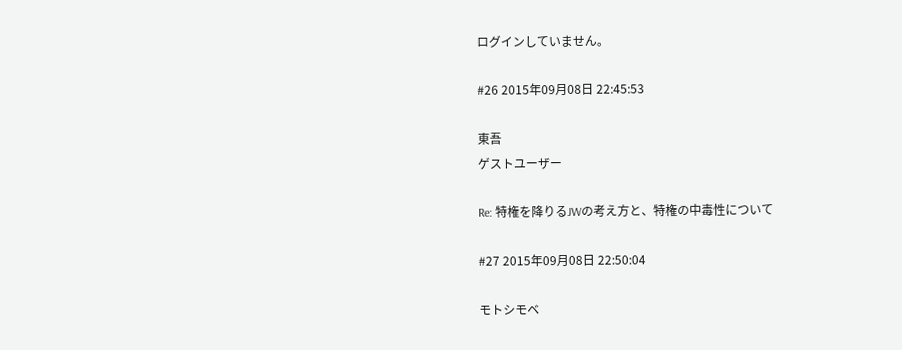ログインしていません。

#26 2015年09月08日 22:45:53

東吾
ゲストユーザー

Re: 特権を降りるJWの考え方と、特権の中毒性について

#27 2015年09月08日 22:50:04

モトシモベ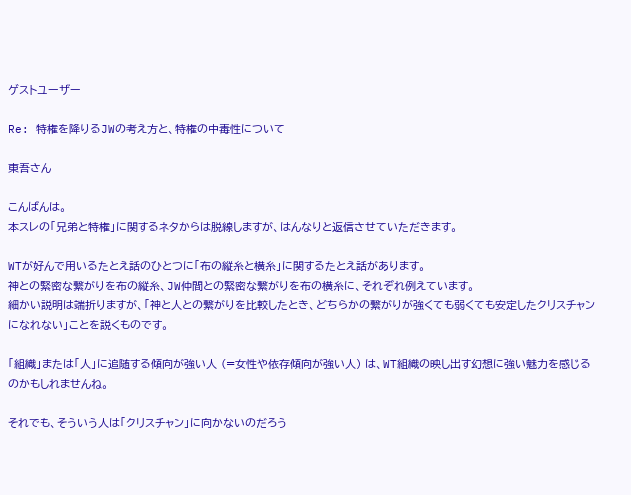ゲストユーザー

Re: 特権を降りるJWの考え方と、特権の中毒性について

東吾さん

こんばんは。
本スレの「兄弟と特権」に関するネタからは脱線しますが、はんなりと返信させていただきます。

WTが好んで用いるたとえ話のひとつに「布の縦糸と横糸」に関するたとえ話があります。
神との緊密な繋がりを布の縦糸、JW仲間との緊密な繋がりを布の横糸に、それぞれ例えています。
細かい説明は端折りますが、「神と人との繋がりを比較したとき、どちらかの繋がりが強くても弱くても安定したクリスチャンになれない」ことを説くものです。

「組織」または「人」に追随する傾向が強い人 (=女性や依存傾向が強い人) は、WT組織の映し出す幻想に強い魅力を感じるのかもしれませんね。

それでも、そういう人は「クリスチャン」に向かないのだろう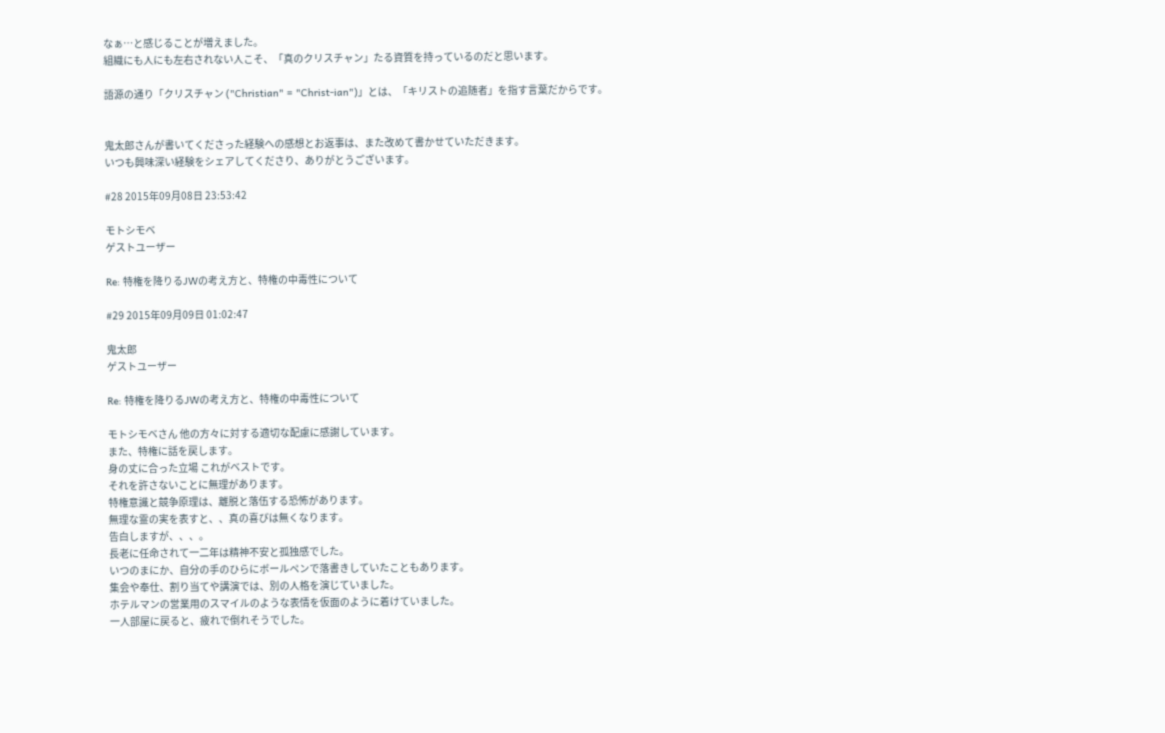なぁ…と感じることが増えました。
組織にも人にも左右されない人こそ、「真のクリスチャン」たる資質を持っているのだと思います。

語源の通り「クリスチャン ("Christian" = "Christ-ian")」とは、「キリストの追随者」を指す言葉だからです。


鬼太郎さんが書いてくださった経験への感想とお返事は、また改めて書かせていただきます。
いつも興味深い経験をシェアしてくださり、ありがとうございます。

#28 2015年09月08日 23:53:42

モトシモベ
ゲストユーザー

Re: 特権を降りるJWの考え方と、特権の中毒性について

#29 2015年09月09日 01:02:47

鬼太郎
ゲストユーザー

Re: 特権を降りるJWの考え方と、特権の中毒性について

モトシモベさん 他の方々に対する適切な配慮に感謝しています。
また、特権に話を戻します。
身の丈に合った立場 これがベストです。
それを許さないことに無理があります。
特権意識と競争原理は、離脱と落伍する恐怖があります。
無理な霊の実を表すと、、真の喜びは無くなります。
告白しますが、、、。
長老に任命されて一二年は精神不安と孤独感でした。
いつのまにか、自分の手のひらにボールペンで落書きしていたこともあります。
集会や奉仕、割り当てや講演では、別の人格を演じていました。
ホテルマンの営業用のスマイルのような表情を仮面のように着けていました。
一人部屋に戻ると、疲れで倒れそうでした。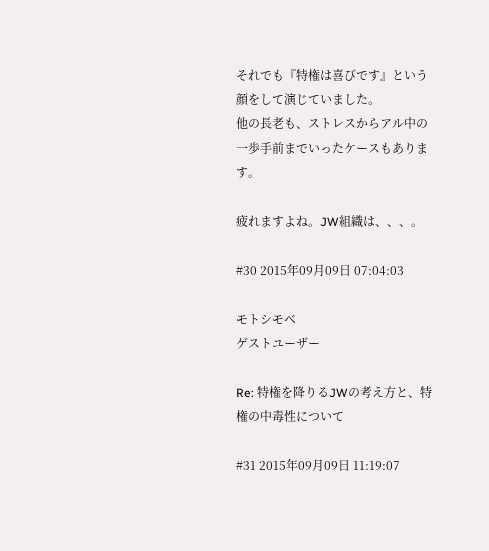それでも『特権は喜びです』という顔をして演じていました。
他の長老も、ストレスからアル中の一歩手前までいったケースもあります。

疲れますよね。JW組織は、、、。

#30 2015年09月09日 07:04:03

モトシモベ
ゲストユーザー

Re: 特権を降りるJWの考え方と、特権の中毒性について

#31 2015年09月09日 11:19:07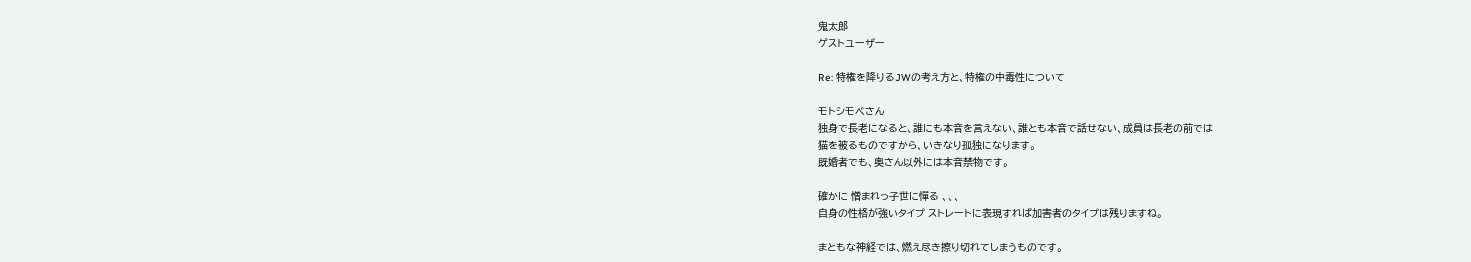鬼太郎
ゲストユーザー

Re: 特権を降りるJWの考え方と、特権の中毒性について

モトシモベさん
独身で長老になると、誰にも本音を言えない、誰とも本音で話せない、成員は長老の前では
猫を被るものですから、いきなり孤独になります。
既婚者でも、奥さん以外には本音禁物です。

確かに 憎まれっ子世に憚る 、、、
自身の性格が強いタイプ ストレートに表現すれば加害者のタイプは残りますね。

まともな神経では、燃え尽き擦り切れてしまうものです。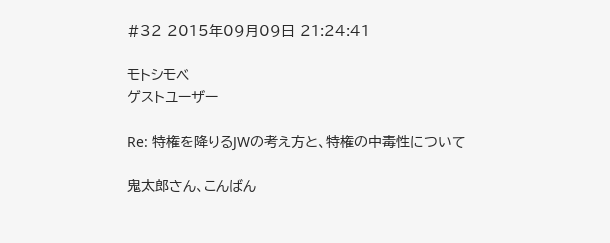#32 2015年09月09日 21:24:41

モトシモベ
ゲストユーザー

Re: 特権を降りるJWの考え方と、特権の中毒性について

鬼太郎さん、こんばん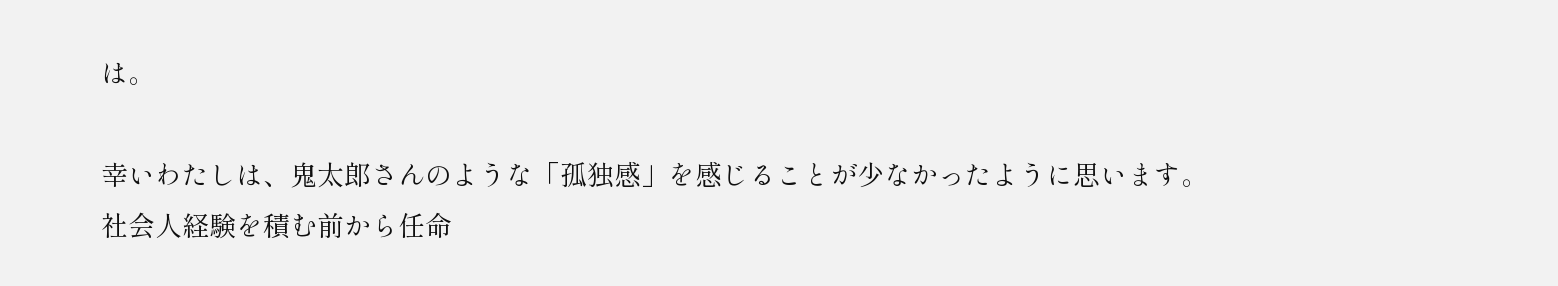は。

幸いわたしは、鬼太郎さんのような「孤独感」を感じることが少なかったように思います。
社会人経験を積む前から任命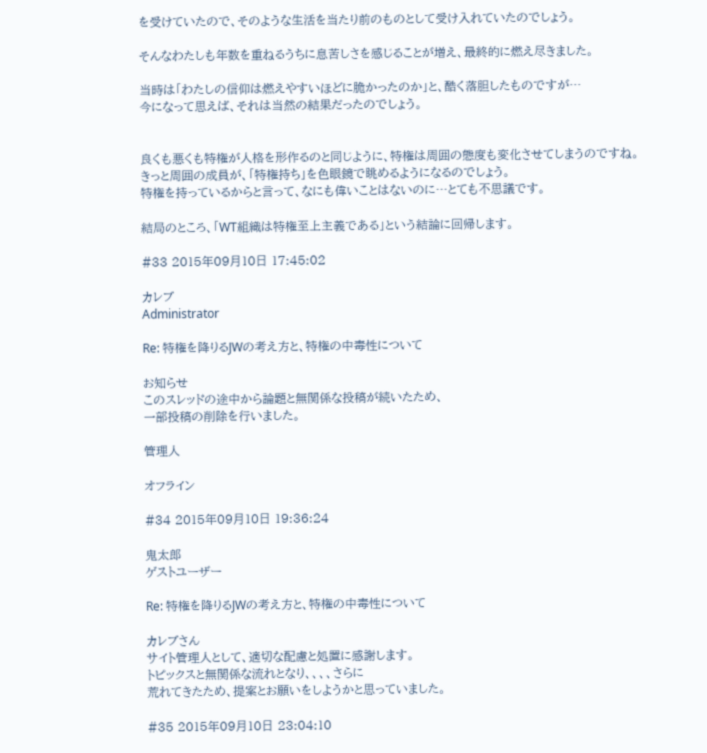を受けていたので、そのような生活を当たり前のものとして受け入れていたのでしょう。

そんなわたしも年数を重ねるうちに息苦しさを感じることが増え、最終的に燃え尽きました。

当時は「わたしの信仰は燃えやすいほどに脆かったのか」と、酷く落胆したものですが…
今になって思えば、それは当然の結果だったのでしょう。


良くも悪くも特権が人格を形作るのと同じように、特権は周囲の態度も変化させてしまうのですね。
きっと周囲の成員が、「特権持ち」を色眼鏡で眺めるようになるのでしょう。
特権を持っているからと言って、なにも偉いことはないのに…とても不思議です。

結局のところ、「WT組織は特権至上主義である」という結論に回帰します。

#33 2015年09月10日 17:45:02

カレブ
Administrator

Re: 特権を降りるJWの考え方と、特権の中毒性について

お知らせ
このスレッドの途中から論題と無関係な投稿が続いたため、
一部投稿の削除を行いました。

管理人

オフライン

#34 2015年09月10日 19:36:24

鬼太郎
ゲストユーザー

Re: 特権を降りるJWの考え方と、特権の中毒性について

カレブさん
サイト管理人として、適切な配慮と処置に感謝します。
トピックスと無関係な流れとなり、、、、さらに
荒れてきたため、提案とお願いをしようかと思っていました。

#35 2015年09月10日 23:04:10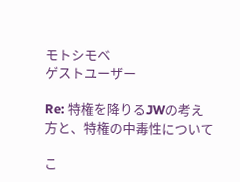モトシモベ
ゲストユーザー

Re: 特権を降りるJWの考え方と、特権の中毒性について

こ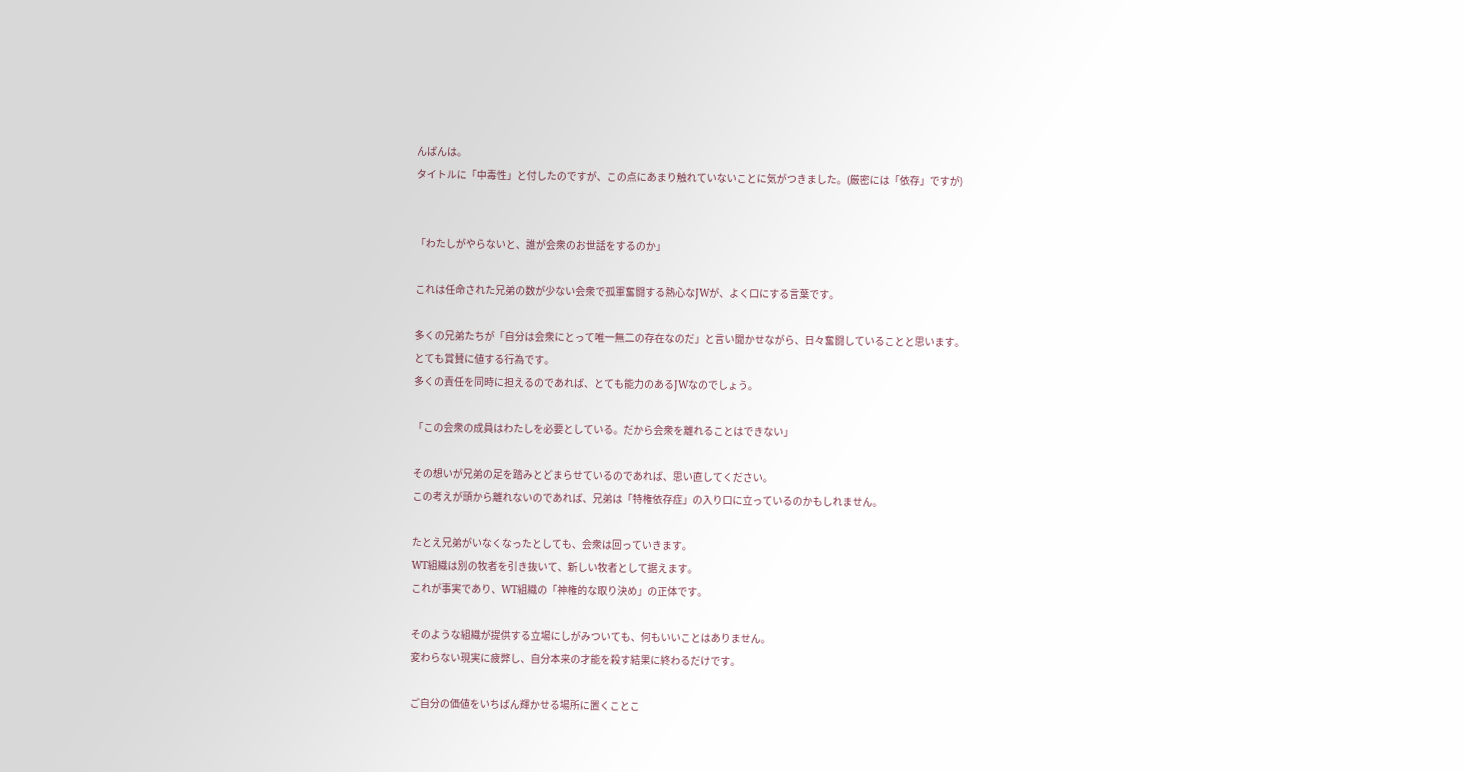んばんは。
タイトルに「中毒性」と付したのですが、この点にあまり触れていないことに気がつきました。(厳密には「依存」ですが)


「わたしがやらないと、誰が会衆のお世話をするのか」

これは任命された兄弟の数が少ない会衆で孤軍奮闘する熱心なJWが、よく口にする言葉です。

多くの兄弟たちが「自分は会衆にとって唯一無二の存在なのだ」と言い聞かせながら、日々奮闘していることと思います。
とても賞賛に値する行為です。
多くの責任を同時に担えるのであれば、とても能力のあるJWなのでしょう。

「この会衆の成員はわたしを必要としている。だから会衆を離れることはできない」

その想いが兄弟の足を踏みとどまらせているのであれば、思い直してください。
この考えが頭から離れないのであれば、兄弟は「特権依存症」の入り口に立っているのかもしれません。

たとえ兄弟がいなくなったとしても、会衆は回っていきます。
WT組織は別の牧者を引き抜いて、新しい牧者として据えます。
これが事実であり、WT組織の「神権的な取り決め」の正体です。

そのような組織が提供する立場にしがみついても、何もいいことはありません。
変わらない現実に疲弊し、自分本来の才能を殺す結果に終わるだけです。

ご自分の価値をいちばん輝かせる場所に置くことこ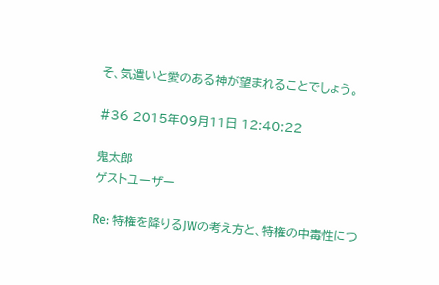そ、気遣いと愛のある神が望まれることでしょう。

#36 2015年09月11日 12:40:22

鬼太郎
ゲストユーザー

Re: 特権を降りるJWの考え方と、特権の中毒性につ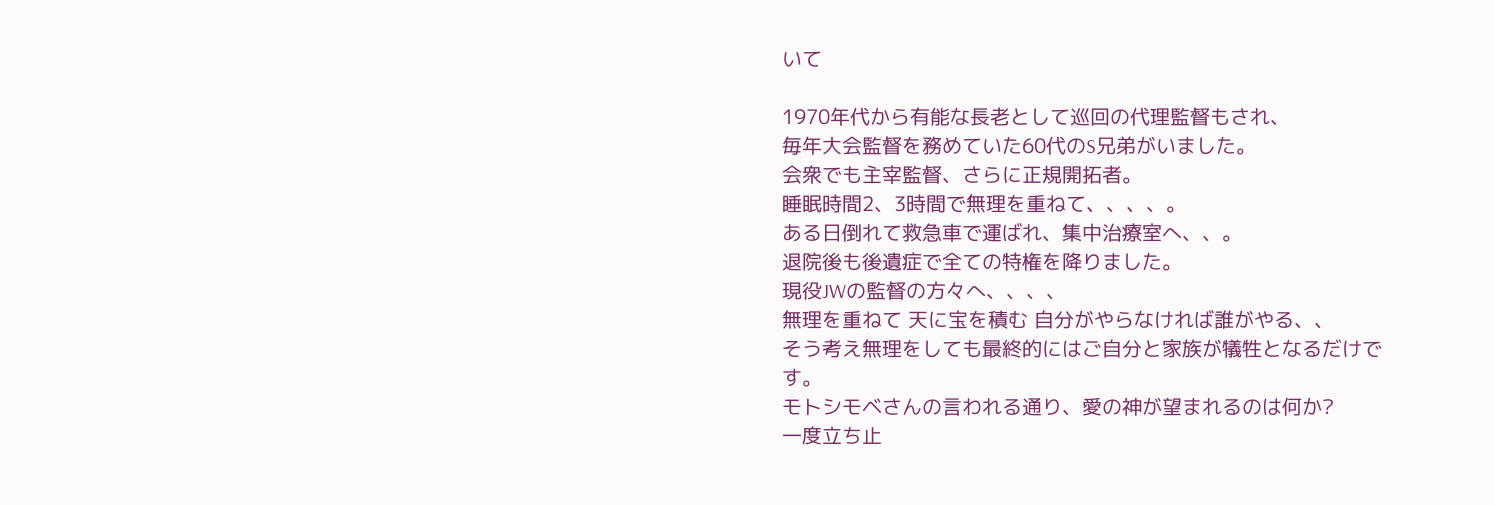いて

1970年代から有能な長老として巡回の代理監督もされ、
毎年大会監督を務めていた60代のS兄弟がいました。
会衆でも主宰監督、さらに正規開拓者。
睡眠時間2、3時間で無理を重ねて、、、、。
ある日倒れて救急車で運ばれ、集中治療室へ、、。
退院後も後遺症で全ての特権を降りました。
現役JWの監督の方々へ、、、、
無理を重ねて 天に宝を積む 自分がやらなければ誰がやる、、
そう考え無理をしても最終的にはご自分と家族が犠牲となるだけです。
モトシモベさんの言われる通り、愛の神が望まれるのは何か?
一度立ち止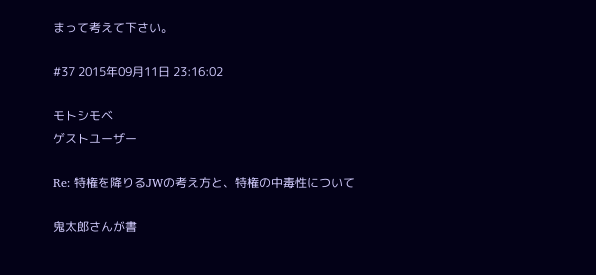まって考えて下さい。

#37 2015年09月11日 23:16:02

モトシモベ
ゲストユーザー

Re: 特権を降りるJWの考え方と、特権の中毒性について

鬼太郎さんが書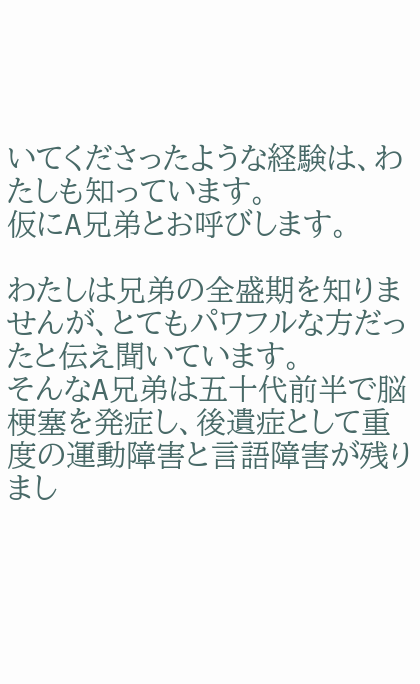いてくださったような経験は、わたしも知っています。
仮にA兄弟とお呼びします。

わたしは兄弟の全盛期を知りませんが、とてもパワフルな方だったと伝え聞いています。
そんなA兄弟は五十代前半で脳梗塞を発症し、後遺症として重度の運動障害と言語障害が残りまし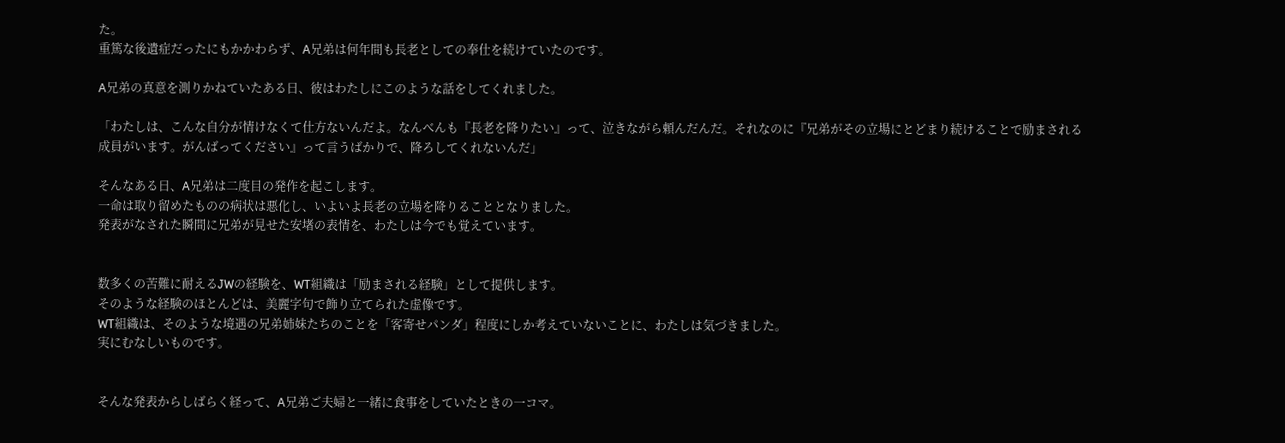た。
重篤な後遺症だったにもかかわらず、A兄弟は何年間も長老としての奉仕を続けていたのです。

A兄弟の真意を測りかねていたある日、彼はわたしにこのような話をしてくれました。

「わたしは、こんな自分が情けなくて仕方ないんだよ。なんべんも『長老を降りたい』って、泣きながら頼んだんだ。それなのに『兄弟がその立場にとどまり続けることで励まされる成員がいます。がんばってください』って言うばかりで、降ろしてくれないんだ」

そんなある日、A兄弟は二度目の発作を起こします。
一命は取り留めたものの病状は悪化し、いよいよ長老の立場を降りることとなりました。
発表がなされた瞬間に兄弟が見せた安堵の表情を、わたしは今でも覚えています。


数多くの苦難に耐えるJWの経験を、WT組織は「励まされる経験」として提供します。
そのような経験のほとんどは、美麗字句で飾り立てられた虚像です。
WT組織は、そのような境遇の兄弟姉妹たちのことを「客寄せパンダ」程度にしか考えていないことに、わたしは気づきました。
実にむなしいものです。


そんな発表からしばらく経って、A兄弟ご夫婦と一緒に食事をしていたときの一コマ。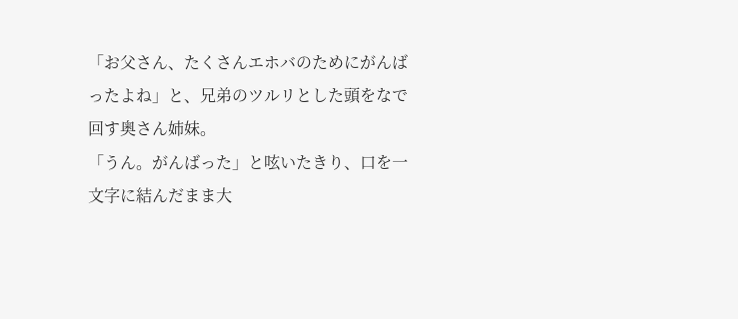「お父さん、たくさんエホバのためにがんばったよね」と、兄弟のツルリとした頭をなで回す奥さん姉妹。
「うん。がんばった」と呟いたきり、口を一文字に結んだまま大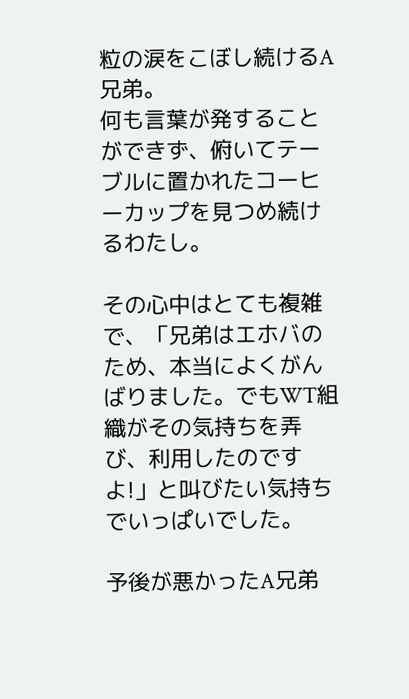粒の涙をこぼし続けるA兄弟。
何も言葉が発することができず、俯いてテーブルに置かれたコーヒーカップを見つめ続けるわたし。

その心中はとても複雑で、「兄弟はエホバのため、本当によくがんばりました。でもWT組織がその気持ちを弄び、利用したのですよ!」と叫びたい気持ちでいっぱいでした。

予後が悪かったA兄弟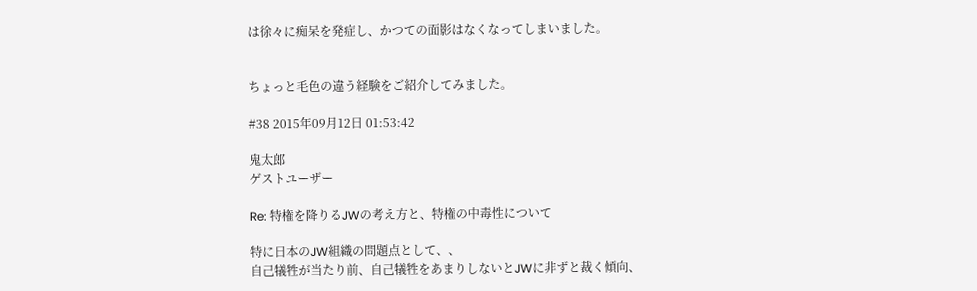は徐々に痴呆を発症し、かつての面影はなくなってしまいました。


ちょっと毛色の違う経験をご紹介してみました。

#38 2015年09月12日 01:53:42

鬼太郎
ゲストユーザー

Re: 特権を降りるJWの考え方と、特権の中毒性について

特に日本のJW組織の問題点として、、
自己犠牲が当たり前、自己犠牲をあまりしないとJWに非ずと裁く傾向、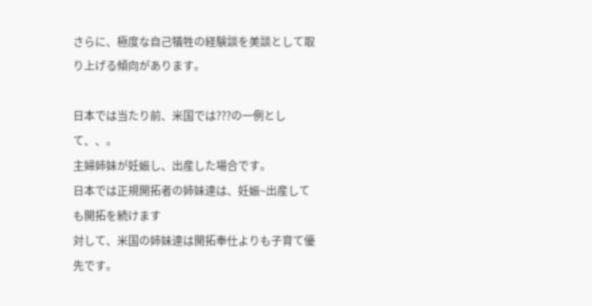さらに、極度な自己犠牲の経験談を美談として取り上げる傾向があります。

日本では当たり前、米国では???の一例として、、。
主婦姉妹が妊娠し、出産した場合です。
日本では正規開拓者の姉妹達は、妊娠~出産しても開拓を続けます
対して、米国の姉妹達は開拓奉仕よりも子育て優先です。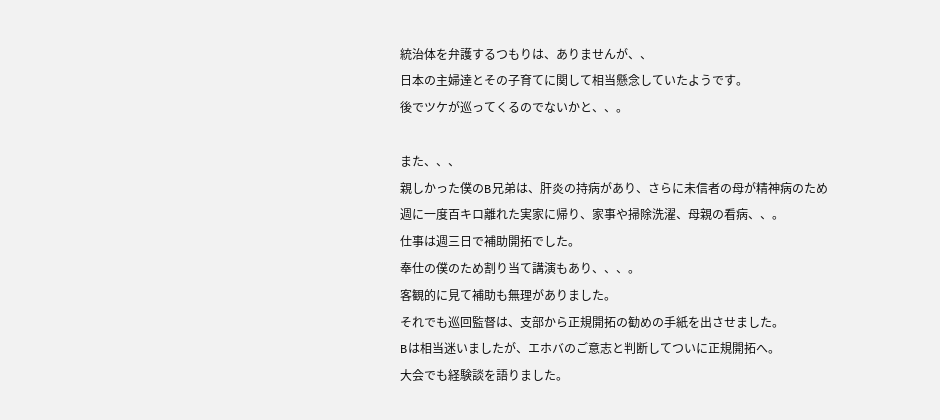統治体を弁護するつもりは、ありませんが、、
日本の主婦達とその子育てに関して相当懸念していたようです。
後でツケが巡ってくるのでないかと、、。

また、、、
親しかった僕のB兄弟は、肝炎の持病があり、さらに未信者の母が精神病のため
週に一度百キロ離れた実家に帰り、家事や掃除洗濯、母親の看病、、。
仕事は週三日で補助開拓でした。
奉仕の僕のため割り当て講演もあり、、、。
客観的に見て補助も無理がありました。
それでも巡回監督は、支部から正規開拓の勧めの手紙を出させました。
Bは相当迷いましたが、エホバのご意志と判断してついに正規開拓へ。
大会でも経験談を語りました。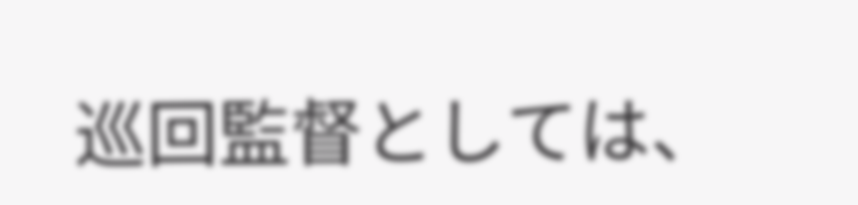巡回監督としては、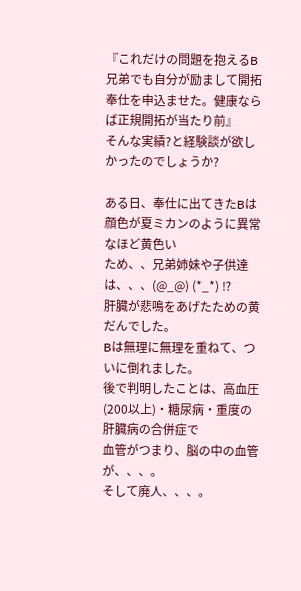『これだけの問題を抱えるB兄弟でも自分が励まして開拓奉仕を申込ませた。健康ならば正規開拓が当たり前』
そんな実績?と経験談が欲しかったのでしょうか?

ある日、奉仕に出てきたBは顔色が夏ミカンのように異常なほど黄色い
ため、、兄弟姉妹や子供達は、、、(@_@) (*_*) ⁉
肝臓が悲鳴をあげたための黄だんでした。
Bは無理に無理を重ねて、ついに倒れました。
後で判明したことは、高血圧(200以上)・糖尿病・重度の肝臓病の合併症で
血管がつまり、脳の中の血管が、、、。
そして廃人、、、。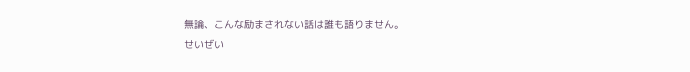無論、こんな励まされない話は誰も語りません。
せいぜい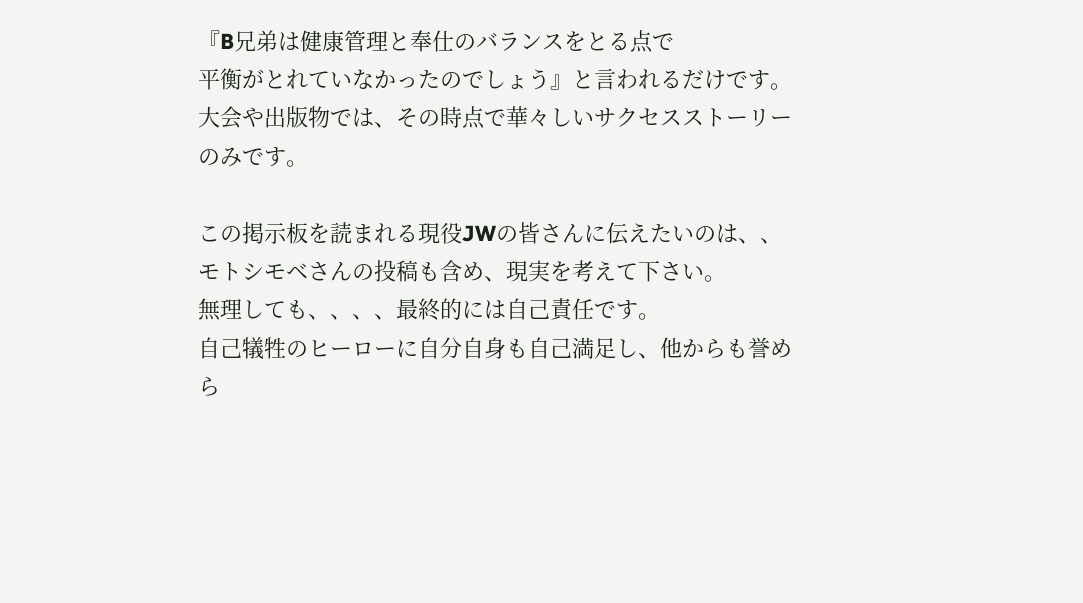『B兄弟は健康管理と奉仕のバランスをとる点で
平衡がとれていなかったのでしょう』と言われるだけです。
大会や出版物では、その時点で華々しいサクセスストーリーのみです。

この掲示板を読まれる現役JWの皆さんに伝えたいのは、、
モトシモベさんの投稿も含め、現実を考えて下さい。
無理しても、、、、最終的には自己責任です。
自己犠牲のヒーローに自分自身も自己満足し、他からも誉めら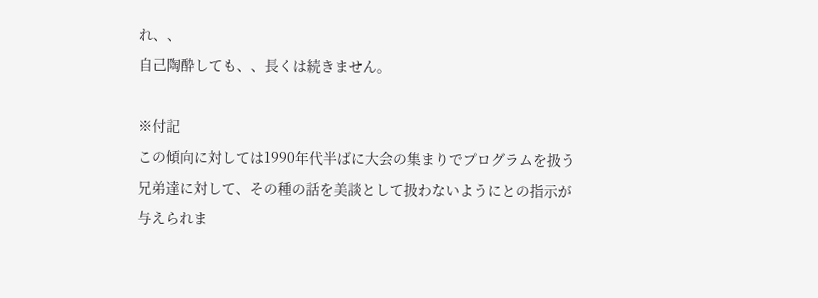れ、、
自己陶酔しても、、長くは続きません。

※付記
この傾向に対しては1990年代半ばに大会の集まりでプログラムを扱う
兄弟達に対して、その種の話を美談として扱わないようにとの指示が
与えられま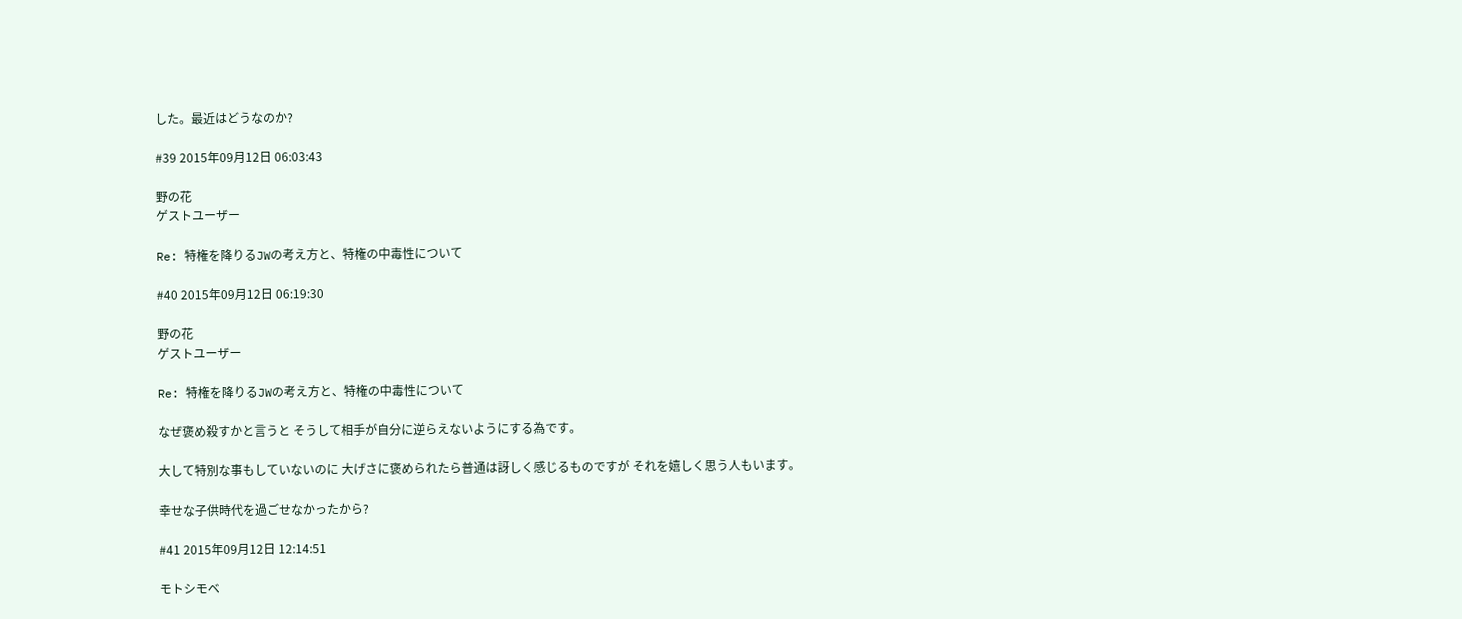した。最近はどうなのか?

#39 2015年09月12日 06:03:43

野の花
ゲストユーザー

Re: 特権を降りるJWの考え方と、特権の中毒性について

#40 2015年09月12日 06:19:30

野の花
ゲストユーザー

Re: 特権を降りるJWの考え方と、特権の中毒性について

なぜ褒め殺すかと言うと そうして相手が自分に逆らえないようにする為です。

大して特別な事もしていないのに 大げさに褒められたら普通は訝しく感じるものですが それを嬉しく思う人もいます。

幸せな子供時代を過ごせなかったから?

#41 2015年09月12日 12:14:51

モトシモベ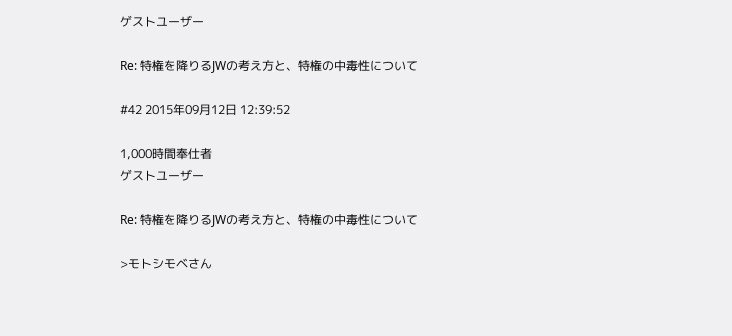ゲストユーザー

Re: 特権を降りるJWの考え方と、特権の中毒性について

#42 2015年09月12日 12:39:52

1,000時間奉仕者
ゲストユーザー

Re: 特権を降りるJWの考え方と、特権の中毒性について

>モトシモベさん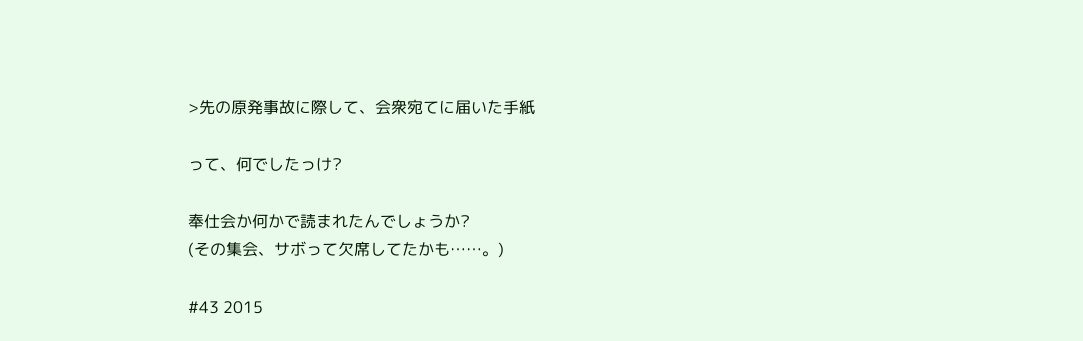>先の原発事故に際して、会衆宛てに届いた手紙

って、何でしたっけ?

奉仕会か何かで読まれたんでしょうか?
(その集会、サボって欠席してたかも……。)

#43 2015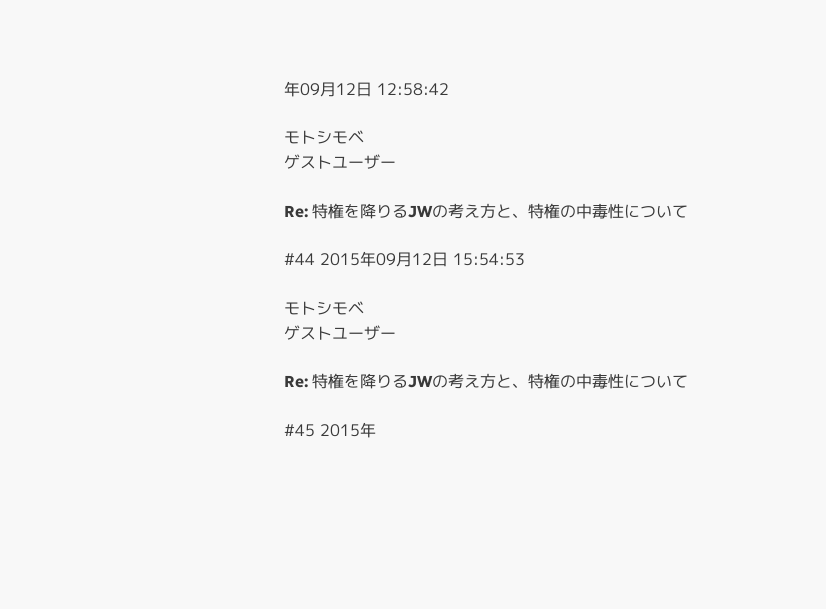年09月12日 12:58:42

モトシモベ
ゲストユーザー

Re: 特権を降りるJWの考え方と、特権の中毒性について

#44 2015年09月12日 15:54:53

モトシモベ
ゲストユーザー

Re: 特権を降りるJWの考え方と、特権の中毒性について

#45 2015年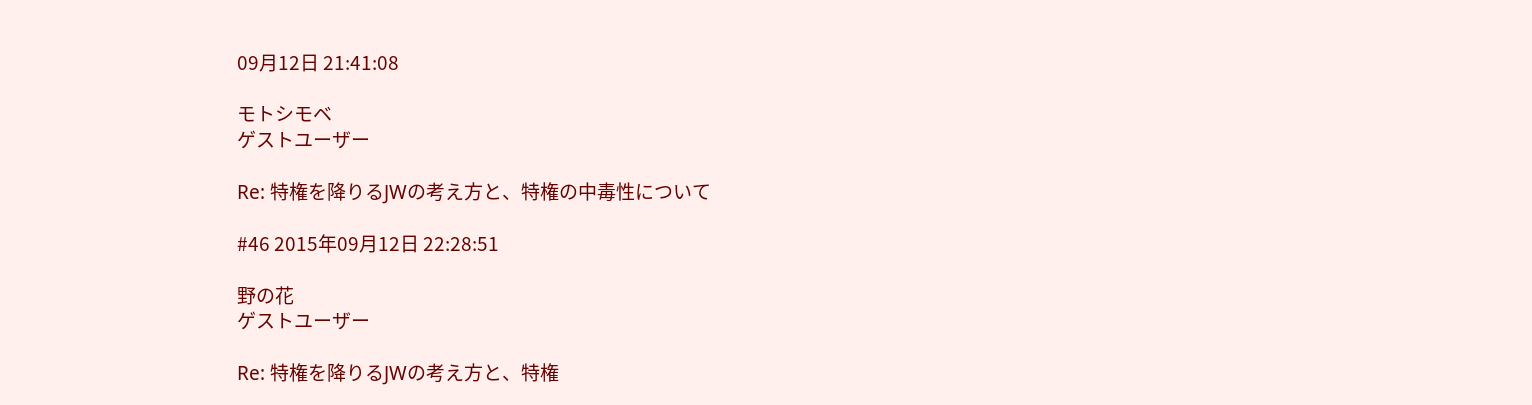09月12日 21:41:08

モトシモベ
ゲストユーザー

Re: 特権を降りるJWの考え方と、特権の中毒性について

#46 2015年09月12日 22:28:51

野の花
ゲストユーザー

Re: 特権を降りるJWの考え方と、特権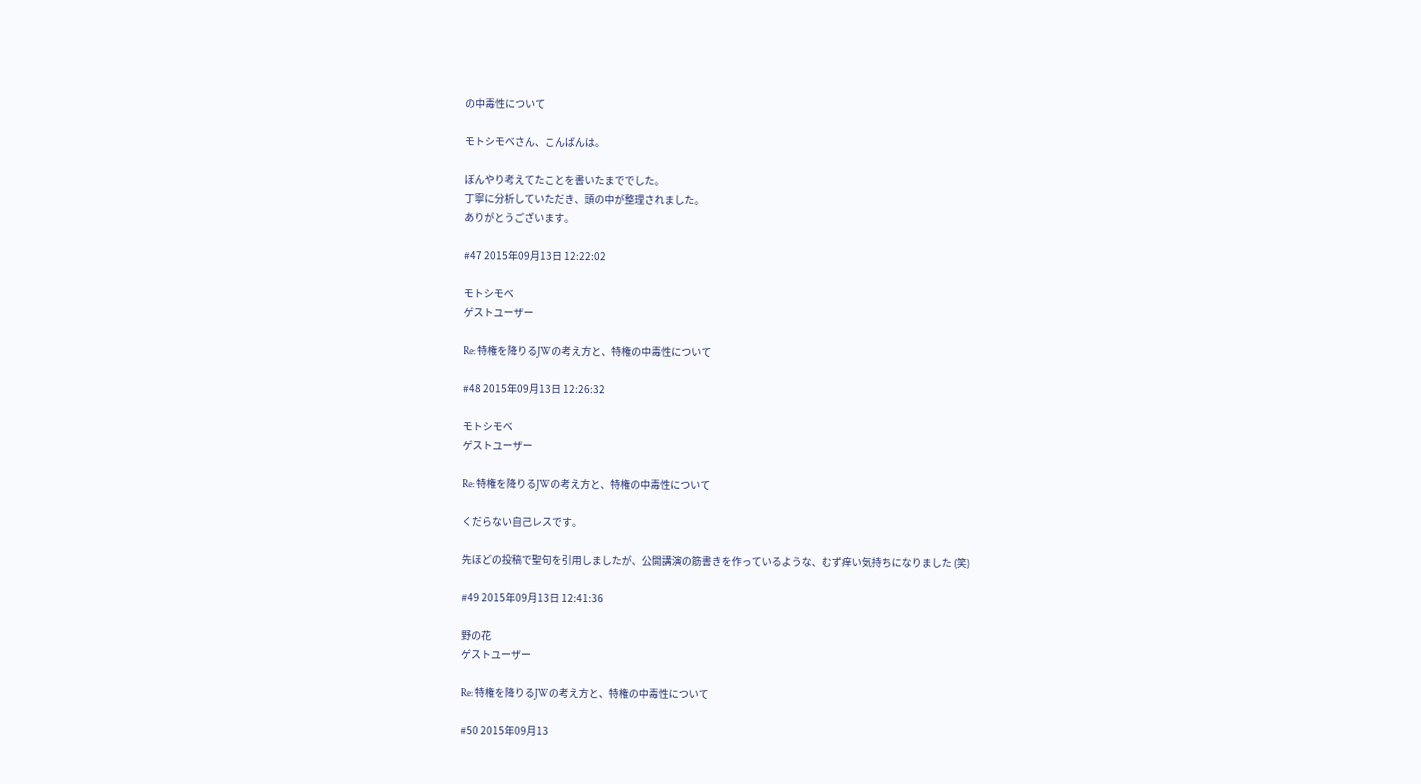の中毒性について

モトシモベさん、こんばんは。

ぼんやり考えてたことを書いたまででした。
丁寧に分析していただき、頭の中が整理されました。
ありがとうございます。

#47 2015年09月13日 12:22:02

モトシモベ
ゲストユーザー

Re: 特権を降りるJWの考え方と、特権の中毒性について

#48 2015年09月13日 12:26:32

モトシモベ
ゲストユーザー

Re: 特権を降りるJWの考え方と、特権の中毒性について

くだらない自己レスです。

先ほどの投稿で聖句を引用しましたが、公開講演の筋書きを作っているような、むず痒い気持ちになりました (笑)

#49 2015年09月13日 12:41:36

野の花
ゲストユーザー

Re: 特権を降りるJWの考え方と、特権の中毒性について

#50 2015年09月13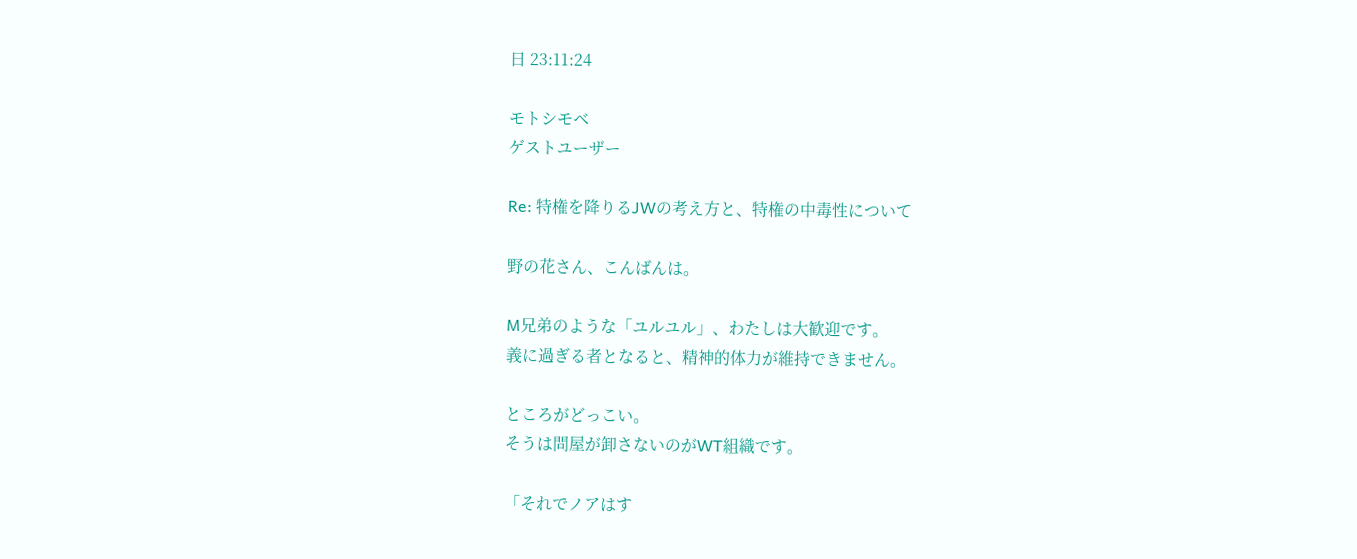日 23:11:24

モトシモベ
ゲストユーザー

Re: 特権を降りるJWの考え方と、特権の中毒性について

野の花さん、こんばんは。

M兄弟のような「ユルユル」、わたしは大歓迎です。
義に過ぎる者となると、精神的体力が維持できません。

ところがどっこい。
そうは問屋が卸さないのがWT組織です。

「それでノアはす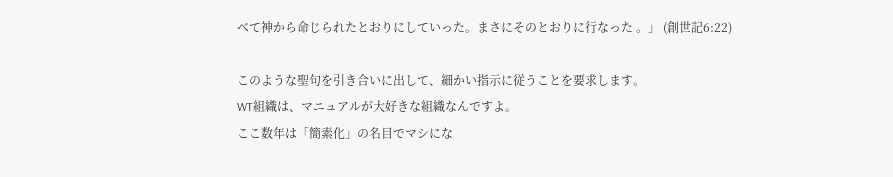べて神から命じられたとおりにしていった。まさにそのとおりに行なった 。」 (創世記6:22)

このような聖句を引き合いに出して、細かい指示に従うことを要求します。
WT組織は、マニュアルが大好きな組織なんですよ。
ここ数年は「簡素化」の名目でマシにな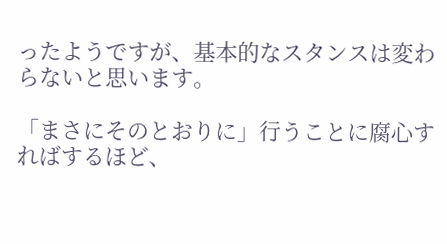ったようですが、基本的なスタンスは変わらないと思います。

「まさにそのとおりに」行うことに腐心すればするほど、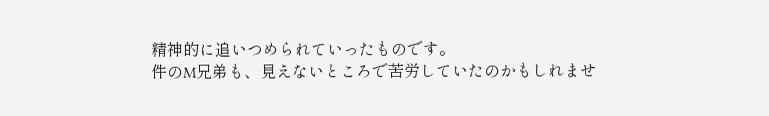精神的に追いつめられていったものです。
件のM兄弟も、見えないところで苦労していたのかもしれませ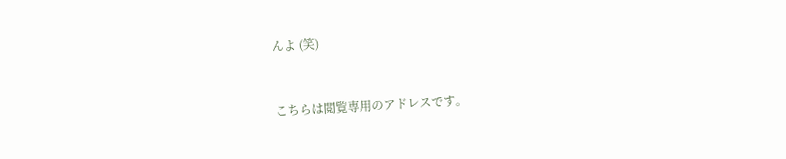んよ (笑)


こちらは閲覧専用のアドレスです。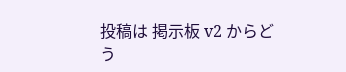投稿は 掲示板 v2 からどう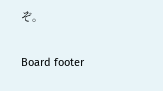ぞ。


Board footer